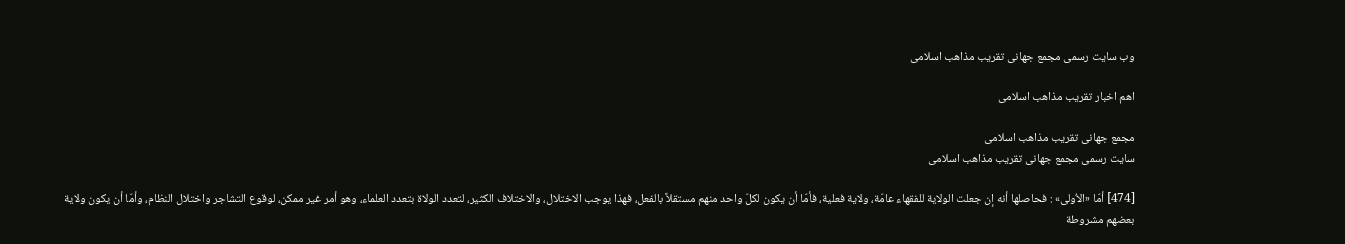وب سایت رسمی مجمع جهانى تقريب مذاهب اسلامى

اهم اخبار تقریب مذاهب اسلامی

مجمع جهانى تقريب مذاهب اسلامى
سایت رسمی مجمع جهانى تقريب مذاهب اسلامى

[474] أمّا «الاُولى» : فحاصلها أنه إن جعلت الولاية للفقهاء عامّة، ولاية فعلية، فأمّا أن يكون لكلّ واحد منهم مستقلاً بالفعل، فهذا يوجب الاختلال، والاختلاف الكثير، لتعدد الولاة بتعدد العلماء، وهو أمر غير ممكن، لوقوع التشاجر واختلال النظام، وأمّا أن يكون ولاية بعضهم مشروطة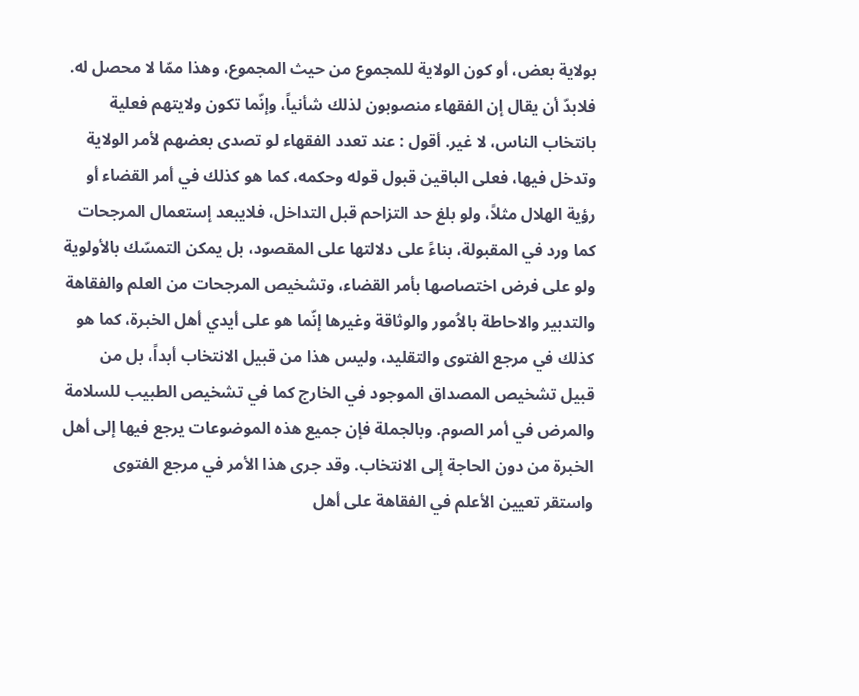بولاية بعض، أو كون الولاية للمجموع من حيث المجموع، وهذا ممّا لا محصل له. فلابدّ أن يقال إن الفقهاء منصوبون لذلك شأنياً، وإنّما تكون ولايتهم فعلية بانتخاب الناس، لا غير. أقول : عند تعدد الفقهاء لو تصدى بعضهم لأمر الولاية وتدخل فيها، فعلى الباقين قبول قوله وحكمه، كما هو كذلك في أمر القضاء أو رؤية الهلال مثلاً، ولو بلغ حد التزاحم قبل التداخل، فلايبعد إستعمال المرجحات كما ورد في المقبولة، بناءً على دلالتها على المقصود، بل يمكن التمسّك بالأولوية ولو على فرض اختصاصها بأمر القضاء، وتشخيص المرجحات من العلم والفقاهة والتدبير والاحاطة بالاُمور والوثاقة وغيرها إنّما هو على أيدي أهل الخبرة، كما هو كذلك في مرجع الفتوى والتقليد، وليس هذا من قبيل الانتخاب أبداً، بل من قبيل تشخيص المصداق الموجود في الخارج كما في تشخيص الطبيب للسلامة والمرض في أمر الصوم. وبالجملة فإن جميع هذه الموضوعات يرجع فيها إلى أهل الخبرة من دون الحاجة إلى الانتخاب. وقد جرى هذا الأمر في مرجع الفتوى واستقر تعيين الأعلم في الفقاهة على أهل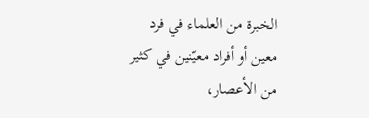الخبرة من العلماء في فرد معين أو أفراد معيّنين في كثير من الأعصار،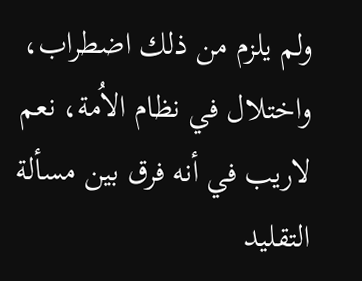ولم يلزم من ذلك اضطراب، واختلال في نظام الاُمة، نعم لاريب في أنه فرق بين مسألة التقليد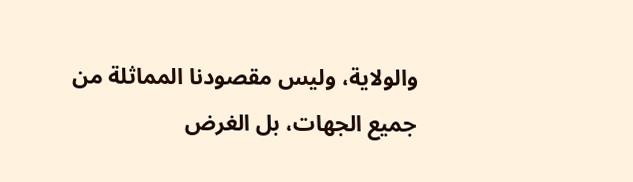والولاية، وليس مقصودنا المماثلة من جميع الجهات، بل الغرض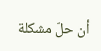أن حلّ مشكلة